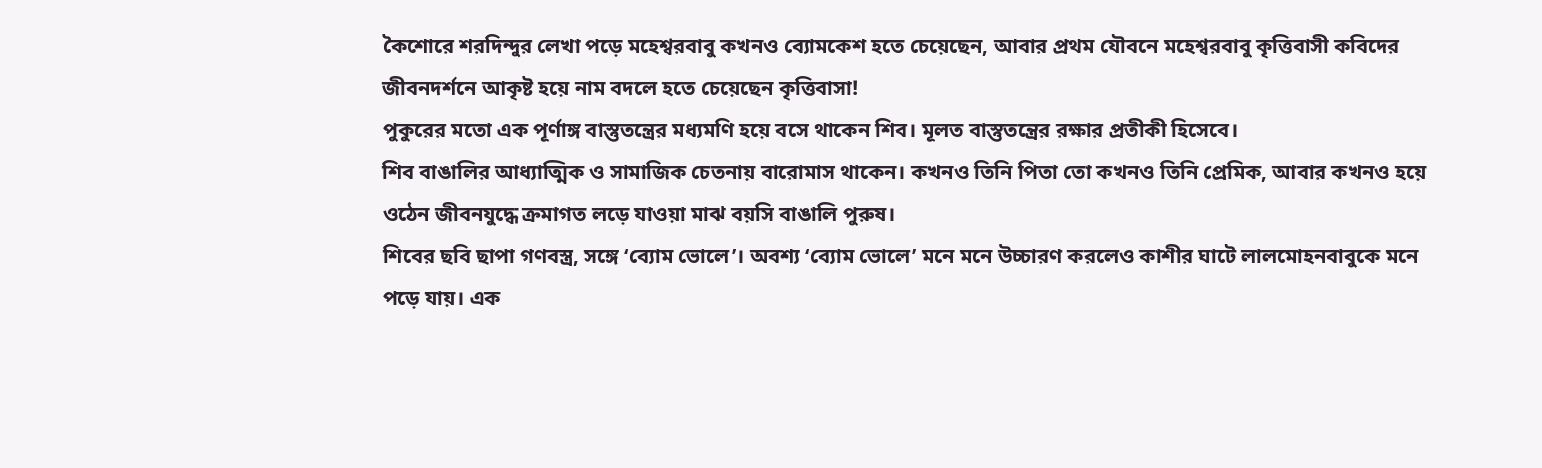কৈশোরে শরদিন্দুর লেখা পড়ে মহেশ্বরবাবু কখনও ব্যোমকেশ হতে চেয়েছেন, আবার প্রথম যৌবনে মহেশ্বরবাবু কৃত্তিবাসী কবিদের জীবনদর্শনে আকৃষ্ট হয়ে নাম বদলে হতে চেয়েছেন কৃত্তিবাসা!
পুকুরের মতো এক পূর্ণাঙ্গ বাস্তুতন্ত্রের মধ্যমণি হয়ে বসে থাকেন শিব। মূলত বাস্তুতন্ত্রের রক্ষার প্রতীকী হিসেবে।
শিব বাঙালির আধ্যাত্মিক ও সামাজিক চেতনায় বারোমাস থাকেন। কখনও তিনি পিতা তো কখনও তিনি প্রেমিক, আবার কখনও হয়ে ওঠেন জীবনযুদ্ধে ক্রমাগত লড়ে যাওয়া মাঝ বয়সি বাঙালি পুরুষ।
শিবের ছবি ছাপা গণবস্ত্র, সঙ্গে ‘ব্যোম ভোলে’। অবশ্য ‘ব্যোম ভোলে’ মনে মনে উচ্চারণ করলেও কাশীর ঘাটে লালমোহনবাবুকে মনে পড়ে যায়। এক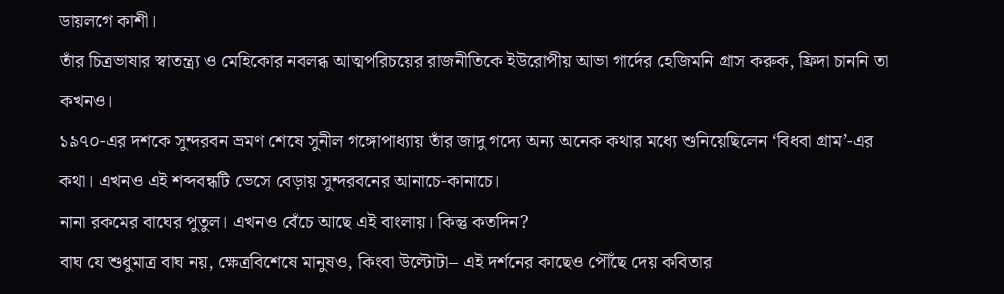ডায়লগে কাশী।
তাঁর চিত্রভাষার স্বাতন্ত্র্য ও মেহিকোর নবলব্ধ আত্মপরিচয়ের রাজনীতিকে ইউরোপীয় আভা গার্দের হেজিমনি গ্রাস করুক, ফ্রিদা চাননি তা কখনও।
১৯৭০-এর দশকে সুন্দরবন ভ্রমণ শেষে সুনীল গঙ্গোপাধ্যায় তাঁর জাদু গদ্যে অন্য অনেক কথার মধ্যে শুনিয়েছিলেন ‘বিধবা গ্রাম’-এর কথা। এখনও এই শব্দবন্ধটি ভেসে বেড়ায় সুন্দরবনের আনাচে-কানাচে।
নানা রকমের বাঘের পুতুল। এখনও বেঁচে আছে এই বাংলায়। কিন্তু কতদিন?
বাঘ যে শুধুমাত্র বাঘ নয়, ক্ষেত্রবিশেষে মানুষও, কিংবা উল্টোটা– এই দর্শনের কাছেও পৌঁছে দেয় কবিতার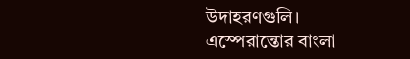উদাহরণগুলি।
এস্পেরান্তোর বাংলা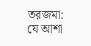তরজমা: যে আশা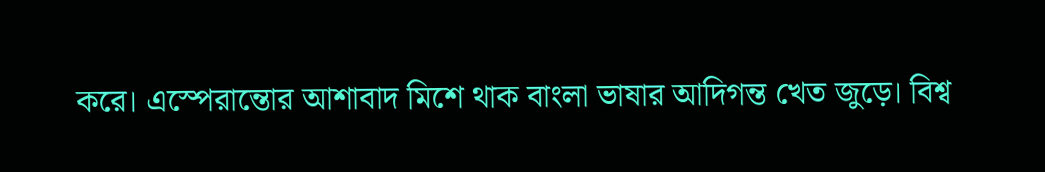করে। এস্পেরান্তোর আশাবাদ মিশে থাক বাংলা ভাষার আদিগন্ত খেত জুড়ে। বিশ্ব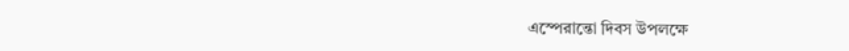এস্পেরান্তো দিবস উপলক্ষে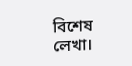বিশেষ লেখা।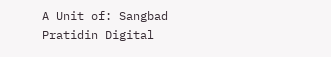A Unit of: Sangbad Pratidin Digital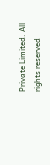Private Limited. All rights reserved